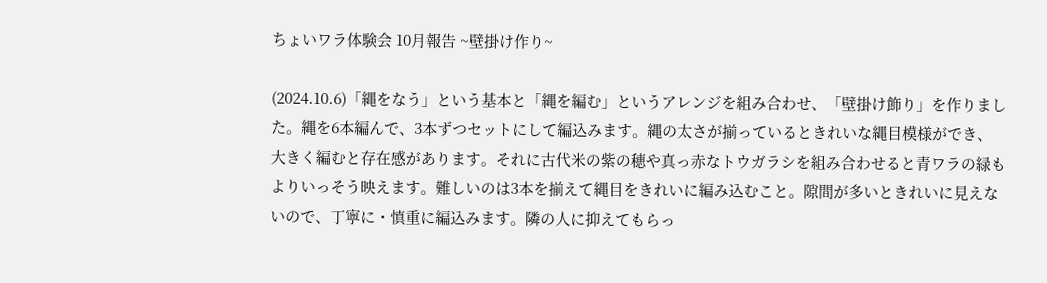ちょいワラ体験会 10月報告 ~壁掛け作り~

(2024.10.6)「縄をなう」という基本と「縄を編む」というアレンジを組み合わせ、「壁掛け飾り」を作りました。縄を6本編んで、3本ずつセットにして編込みます。縄の太さが揃っているときれいな縄目模様ができ、大きく編むと存在感があります。それに古代米の紫の穂や真っ赤なトウガラシを組み合わせると青ワラの緑もよりいっそう映えます。難しいのは3本を揃えて縄目をきれいに編み込むこと。隙間が多いときれいに見えないので、丁寧に・慎重に編込みます。隣の人に抑えてもらっ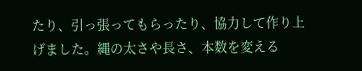たり、引っ張ってもらったり、協力して作り上げました。縄の太さや長さ、本数を変える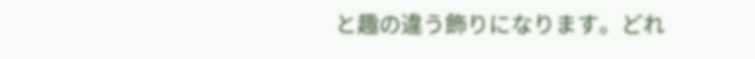と趣の違う飾りになります。どれ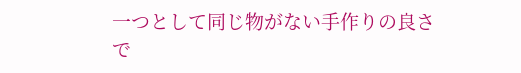一つとして同じ物がない手作りの良さで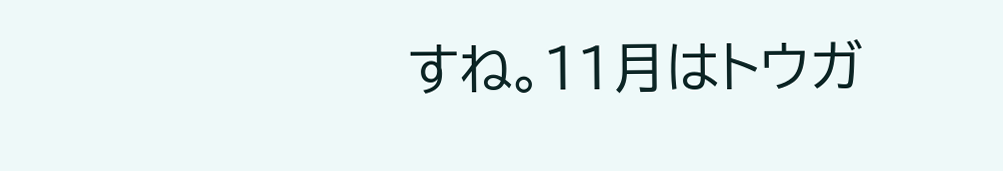すね。11月はトウガ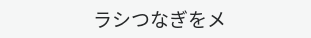ラシつなぎをメ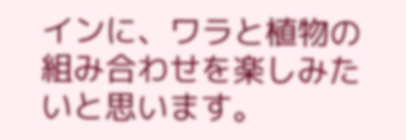インに、ワラと植物の組み合わせを楽しみたいと思います。